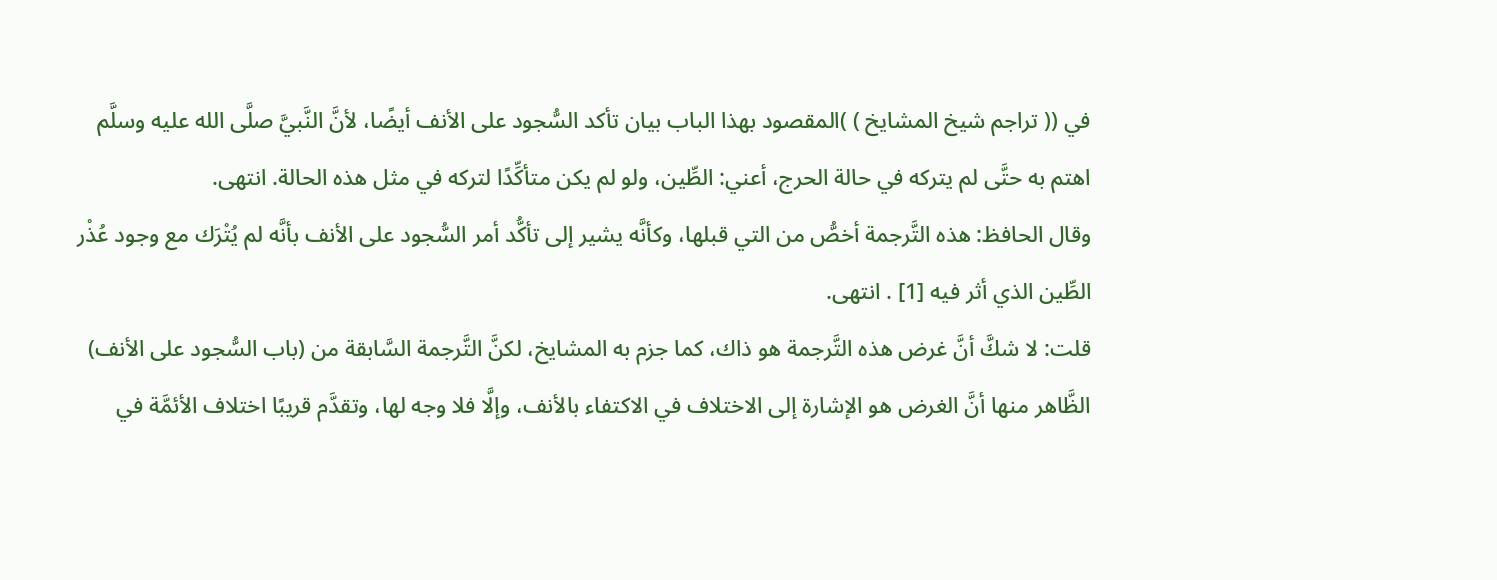في (( تراجم شيخ المشايخ ) )المقصود بهذا الباب بيان تأكد السُّجود على الأنف أيضًا، لأنَّ النَّبيَّ صلَّى الله عليه وسلَّم اهتم به حتَّى لم يتركه في حالة الحرج، أعني: الطِّين، ولو لم يكن متأكِّدًا لتركه في مثل هذه الحالة. انتهى.
وقال الحافظ: هذه التَّرجمة أخصُّ من التي قبلها، وكأنَّه يشير إلى تأكُّد أمر السُّجود على الأنف بأنَّه لم يُتْرَك مع وجود عُذْر الطِّين الذي أثر فيه [1] . انتهى.
قلت: لا شكَّ أنَّ غرض هذه التَّرجمة هو ذاك، كما جزم به المشايخ، لكنَّ التَّرجمة السَّابقة من (باب السُّجود على الأنف) الظَّاهر منها أنَّ الغرض هو الإشارة إلى الاختلاف في الاكتفاء بالأنف، وإلَّا فلا وجه لها، وتقدَّم قريبًا اختلاف الأئمَّة في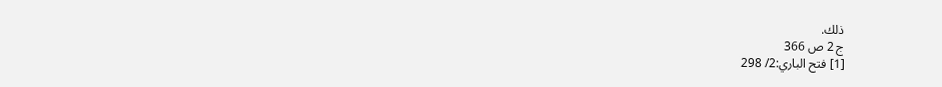ذلك.
ج 2 ص 366
[1] فتح الباري:2/ 298